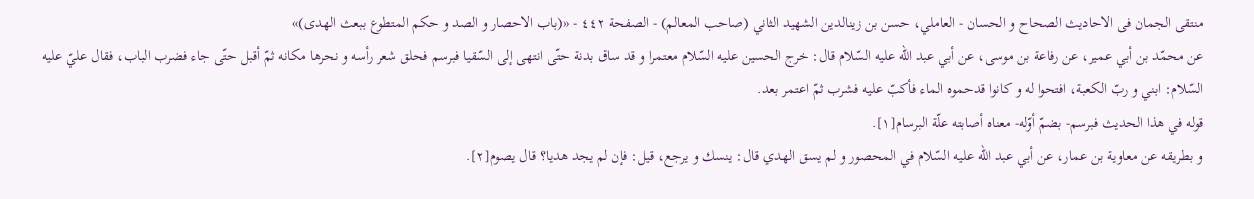منتقى الجمان فى الاحاديث الصحاح و الحسان - العاملي، حسن بن زينالدين الشهيد الثاني (صاحب المعالم) - الصفحة ٤٤٢ - «(باب الاحصار و الصد و حكم المتطوع ببعث الهدى)»
عن محمّد بن أبي عمير، عن رفاعة بن موسى، عن أبي عبد اللّه عليه السّلام قال: خرج الحسين عليه السّلام معتمرا و قد ساق بدنة حتّى انتهى إلى السّقيا فبرسم فحلق شعر رأسه و نحرها مكانه ثمّ أقبل حتّى جاء فضرب الباب، فقال عليّ عليه السّلام: ابني و ربّ الكعبة، افتحوا له و كانوا قدحموه الماء فأكبّ عليه فشرب ثمّ اعتمر بعد.
قوله في هذا الحديث فبرسم- بضمّ أوّله- معناه أصابته علّة البرسام[١].
و بطريقه عن معاوية بن عمار، عن أبي عبد اللّه عليه السّلام في المحصور و لم يسق الهدي قال: ينسك و يرجع، قيل: فإن لم يجد هديا؟ قال يصوم[٢].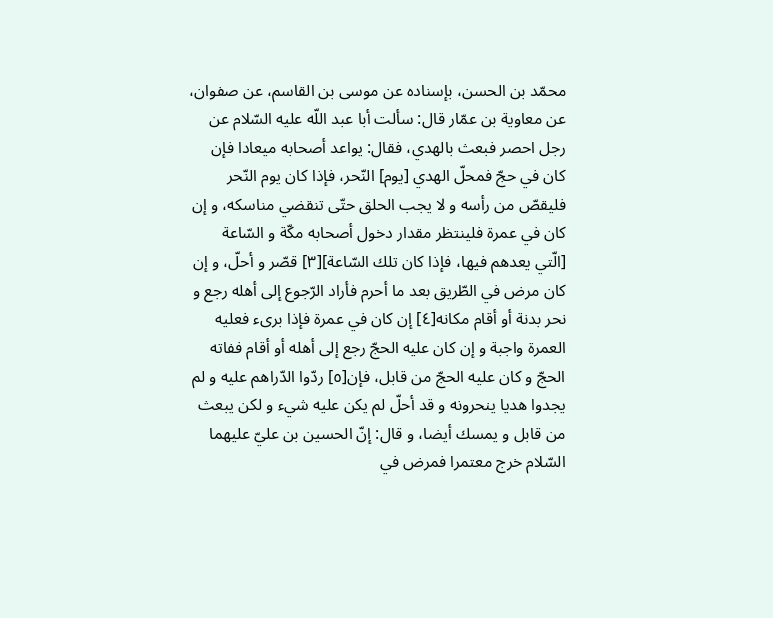محمّد بن الحسن، بإسناده عن موسى بن القاسم، عن صفوان، عن معاوية بن عمّار قال: سألت أبا عبد اللّه عليه السّلام عن رجل احصر فبعث بالهدي، فقال: يواعد أصحابه ميعادا فإن كان في حجّ فمحلّ الهدي [يوم] النّحر، فإذا كان يوم النّحر فليقصّ من رأسه و لا يجب الحلق حتّى تنقضي مناسكه، و إن كان في عمرة فلينتظر مقدار دخول أصحابه مكّة و السّاعة [الّتي يعدهم فيها، فإذا كان تلك السّاعة][٣] قصّر و أحلّ، و إن كان مرض في الطّريق بعد ما أحرم فأراد الرّجوع إلى أهله رجع و نحر بدنة أو أقام مكانه[٤] إن كان في عمرة فإذا برىء فعليه العمرة واجبة و إن كان عليه الحجّ رجع إلى أهله أو أقام ففاته الحجّ و كان عليه الحجّ من قابل، فإن[٥] ردّوا الدّراهم عليه و لم يجدوا هديا ينحرونه و قد أحلّ لم يكن عليه شيء و لكن يبعث من قابل و يمسك أيضا، و قال: إنّ الحسين بن عليّ عليهما السّلام خرج معتمرا فمرض في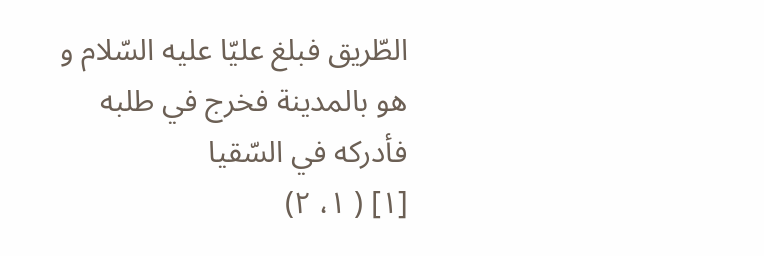الطّريق فبلغ عليّا عليه السّلام و هو بالمدينة فخرج في طلبه فأدركه في السّقيا
[١] ( ١، ٢)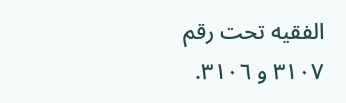الفقيه تحت رقم ٣١٠٧ و ٣١٠٦.